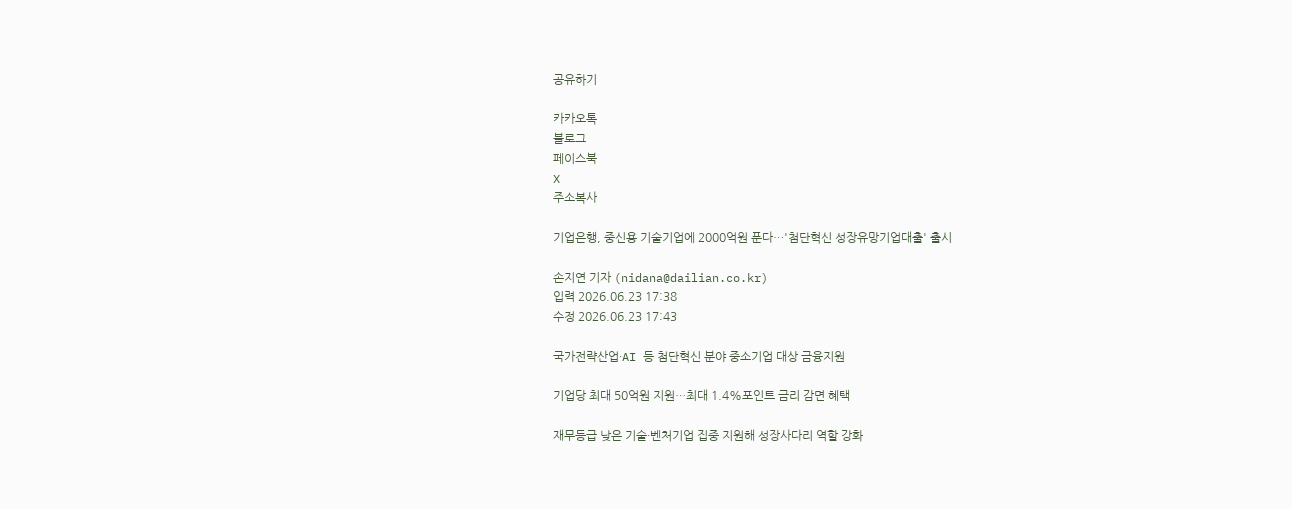공유하기

카카오톡
블로그
페이스북
X
주소복사

기업은행, 중신용 기술기업에 2000억원 푼다…'첨단혁신 성장유망기업대출' 출시

손지연 기자 (nidana@dailian.co.kr)
입력 2026.06.23 17:38
수정 2026.06.23 17:43

국가전략산업·AI 등 첨단혁신 분야 중소기업 대상 금융지원

기업당 최대 50억원 지원…최대 1.4%포인트 금리 감면 혜택

재무등급 낮은 기술·벤처기업 집중 지원해 성장사다리 역할 강화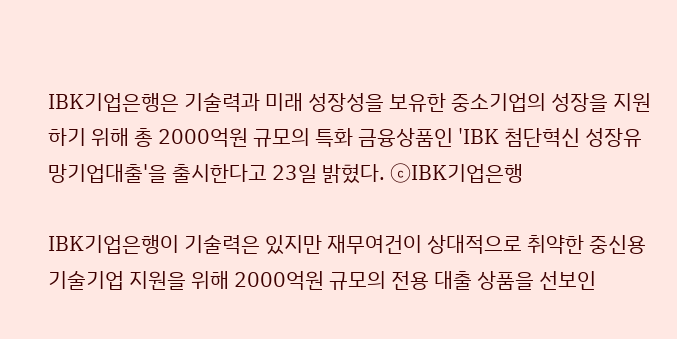IBK기업은행은 기술력과 미래 성장성을 보유한 중소기업의 성장을 지원하기 위해 총 2000억원 규모의 특화 금융상품인 'IBK 첨단혁신 성장유망기업대출'을 출시한다고 23일 밝혔다. ⓒIBK기업은행

IBK기업은행이 기술력은 있지만 재무여건이 상대적으로 취약한 중신용 기술기업 지원을 위해 2000억원 규모의 전용 대출 상품을 선보인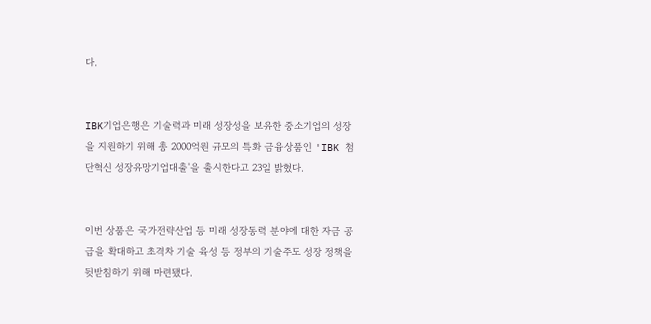다.


IBK기업은행은 기술력과 미래 성장성을 보유한 중소기업의 성장을 지원하기 위해 총 2000억원 규모의 특화 금융상품인 'IBK 첨단혁신 성장유망기업대출'을 출시한다고 23일 밝혔다.


이번 상품은 국가전략산업 등 미래 성장동력 분야에 대한 자금 공급을 확대하고 초격차 기술 육성 등 정부의 기술주도 성장 정책을 뒷받침하기 위해 마련됐다.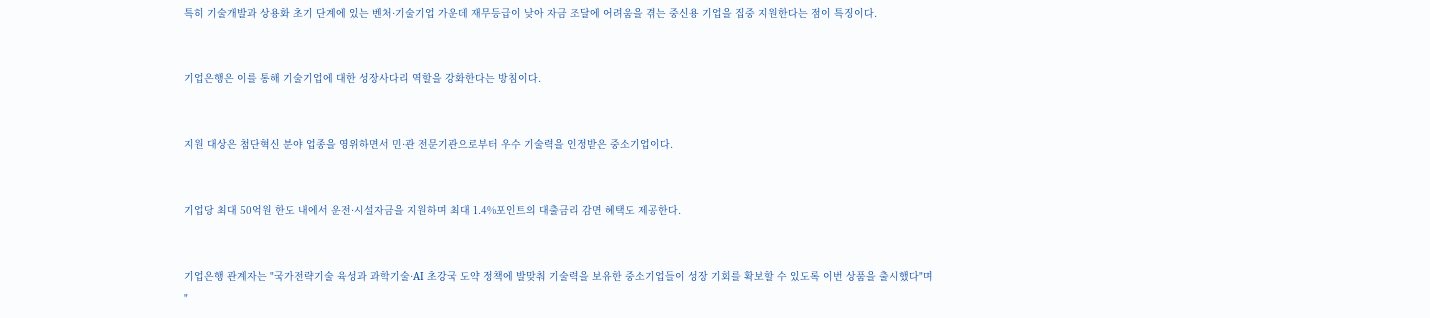특히 기술개발과 상용화 초기 단계에 있는 벤처·기술기업 가운데 재무등급이 낮아 자금 조달에 어려움을 겪는 중신용 기업을 집중 지원한다는 점이 특징이다.


기업은행은 이를 통해 기술기업에 대한 성장사다리 역할을 강화한다는 방침이다.


지원 대상은 첨단혁신 분야 업종을 영위하면서 민·관 전문기관으로부터 우수 기술력을 인정받은 중소기업이다.


기업당 최대 50억원 한도 내에서 운전·시설자금을 지원하며 최대 1.4%포인트의 대출금리 감면 혜택도 제공한다.


기업은행 관계자는 "국가전략기술 육성과 과학기술·AI 초강국 도약 정책에 발맞춰 기술력을 보유한 중소기업들이 성장 기회를 확보할 수 있도록 이번 상품을 출시했다"며 "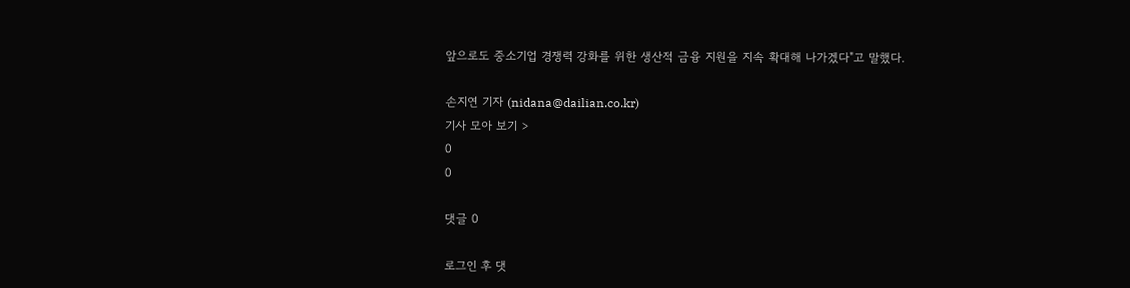앞으로도 중소기업 경쟁력 강화를 위한 생산적 금융 지원을 지속 확대해 나가겠다"고 말했다.

손지연 기자 (nidana@dailian.co.kr)
기사 모아 보기 >
0
0

댓글 0

로그인 후 댓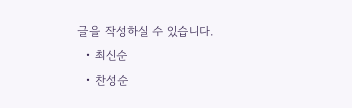글을 작성하실 수 있습니다.
  • 최신순
  • 찬성순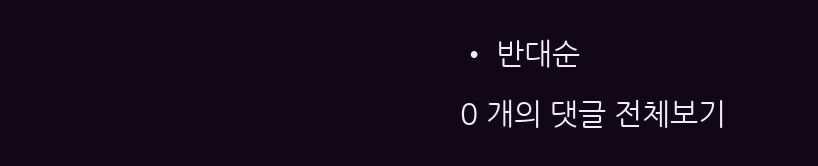• 반대순
0 개의 댓글 전체보기